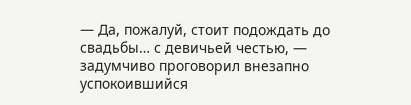— Да, пожалуй, стоит подождать до свадьбы… с девичьей честью, — задумчиво проговорил внезапно успокоившийся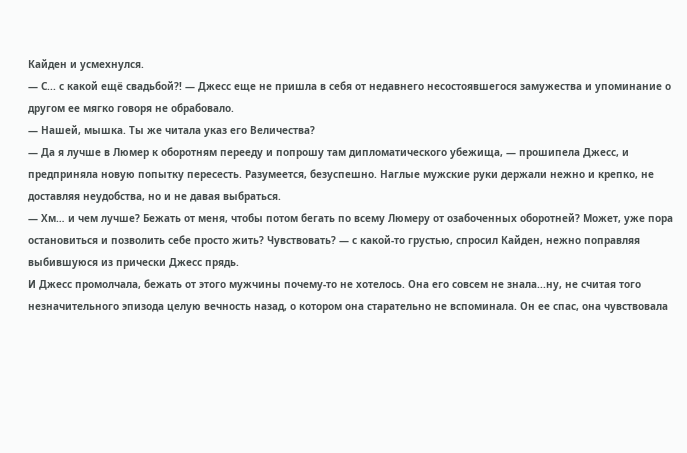Кайден и усмехнулся.
— С... с какой ещё свадьбой?! — Джесс еще не пришла в себя от недавнего несостоявшегося замужества и упоминание о другом ее мягко говоря не обрабовало.
— Нашей, мышка. Ты же читала указ его Величества?
— Да я лучше в Люмер к оборотням перееду и попрошу там дипломатического убежища, — прошипела Джесс, и предприняла новую попытку пересесть. Разумеется, безуспешно. Наглые мужские руки держали нежно и крепко, не доставляя неудобства, но и не давая выбраться.
— Хм… и чем лучше? Бежать от меня, чтобы потом бегать по всему Люмеру от озабоченных оборотней? Может, уже пора остановиться и позволить себе просто жить? Чувствовать? — с какой-то грустью, спросил Кайден, нежно поправляя выбившуюся из прически Джесс прядь.
И Джесс промолчала, бежать от этого мужчины почему-то не хотелось. Она его совсем не знала...ну, не считая того незначительного эпизода целую вечность назад, о котором она старательно не вспоминала. Он ее спас, она чувствовала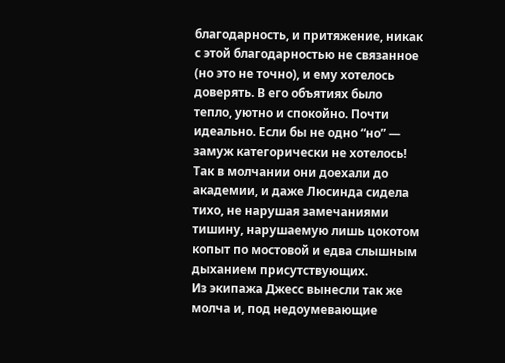благодарность, и притяжение, никак с этой благодарностью не связанное (но это не точно), и ему хотелось доверять. В его объятиях было тепло, уютно и спокойно. Почти идеально. Если бы не одно “но” — замуж категорически не хотелось!
Так в молчании они доехали до академии, и даже Люсинда сидела тихо, не нарушая замечаниями тишину, нарушаемую лишь цокотом копыт по мостовой и едва слышным дыханием присутствующих.
Из экипажа Джесс вынесли так же молча и, под недоумевающие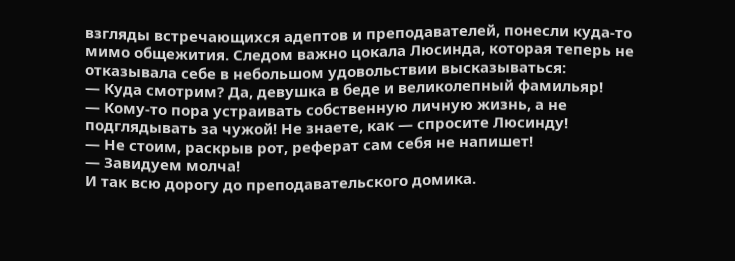взгляды встречающихся адептов и преподавателей, понесли куда-то мимо общежития. Следом важно цокала Люсинда, которая теперь не отказывала себе в небольшом удовольствии высказываться:
— Куда смотрим? Да, девушка в беде и великолепный фамильяр!
— Кому-то пора устраивать собственную личную жизнь, а не подглядывать за чужой! Не знаете, как — спросите Люсинду!
— Не стоим, раскрыв рот, реферат сам себя не напишет!
— Завидуем молча!
И так всю дорогу до преподавательского домика.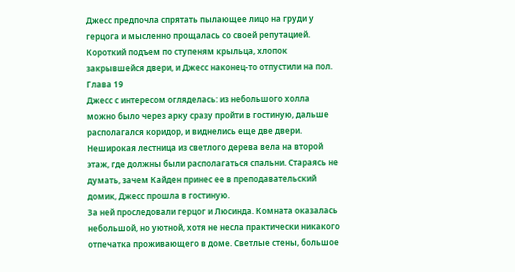Джесс предпочла спрятать пылающее лицо на груди у герцога и мысленно прощалась со своей репутацией.
Короткий подъем по ступеням крыльца, хлопок закрывшейся двери, и Джесс наконец-то отпустили на пол.
Глава 19
Джесс с интересом огляделась: из небольшого холла можно было через арку сразу пройти в гостиную, дальше располагался коридор, и виднелись еще две двери. Неширокая лестница из светлого дерева вела на второй этаж, где должны были располагаться спальни. Стараясь не думать, зачем Кайден принес ее в преподавательский домик, Джесс прошла в гостиную.
За ней проследовали герцог и Люсинда. Комната оказалась небольшой, но уютной, хотя не несла практически никакого отпечатка проживающего в доме. Светлые стены, большое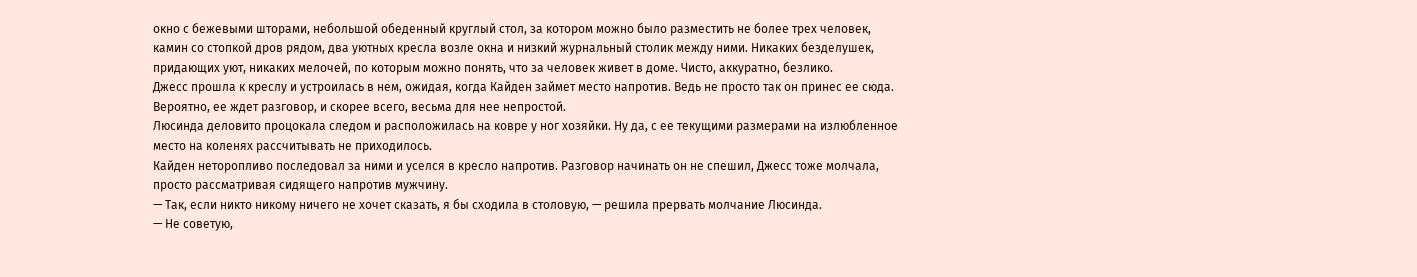окно с бежевыми шторами, небольшой обеденный круглый стол, за котором можно было разместить не более трех человек, камин со стопкой дров рядом, два уютных кресла возле окна и низкий журнальный столик между ними. Никаких безделушек, придающих уют, никаких мелочей, по которым можно понять, что за человек живет в доме. Чисто, аккуратно, безлико.
Джесс прошла к креслу и устроилась в нем, ожидая, когда Кайден займет место напротив. Ведь не просто так он принес ее сюда. Вероятно, ее ждет разговор, и скорее всего, весьма для нее непростой.
Люсинда деловито процокала следом и расположилась на ковре у ног хозяйки. Ну да, с ее текущими размерами на излюбленное место на коленях рассчитывать не приходилось.
Кайден неторопливо последовал за ними и уселся в кресло напротив. Разговор начинать он не спешил, Джесс тоже молчала, просто рассматривая сидящего напротив мужчину.
— Так, если никто никому ничего не хочет сказать, я бы сходила в столовую, — решила прервать молчание Люсинда.
— Не советую,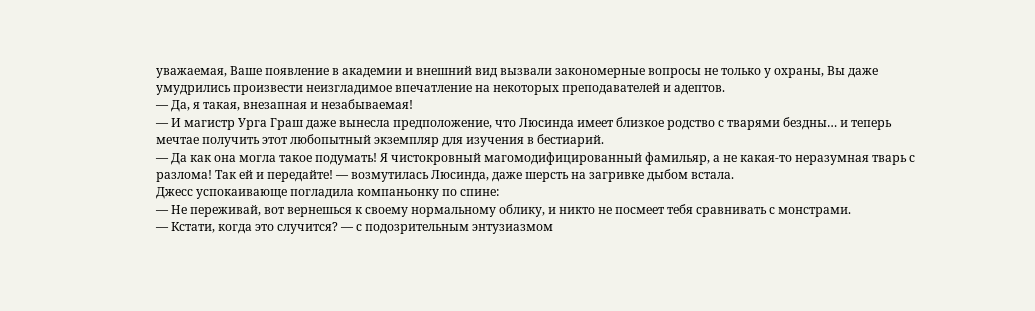уважаемая, Ваше появление в академии и внешний вид вызвали закономерные вопросы не только у охраны, Вы даже умудрились произвести неизгладимое впечатление на некоторых преподавателей и адептов.
— Да, я такая, внезапная и незабываемая!
— И магистр Урга Граш даже вынесла предположение, что Люсинда имеет близкое родство с тварями бездны… и теперь мечтае получить этот любопытный экземпляр для изучения в бестиарий.
— Да как она могла такое подумать! Я чистокровный магомодифицированный фамильяр, а не какая-то неразумная тварь с разлома! Так ей и передайте! — возмутилась Люсинда, даже шерсть на загривке дыбом встала.
Джесс успокаивающе погладила компаньонку по спине:
— Не переживай, вот вернешься к своему нормальному облику, и никто не посмеет тебя сравнивать с монстрами.
— Кстати, когда это случится? — с подозрительным энтузиазмом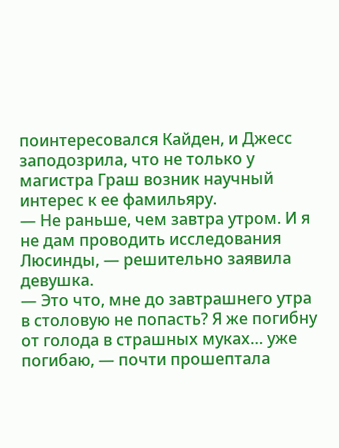поинтересовался Кайден, и Джесс заподозрила, что не только у магистра Граш возник научный интерес к ее фамильяру.
— Не раньше, чем завтра утром. И я не дам проводить исследования Люсинды, — решительно заявила девушка.
— Это что, мне до завтрашнего утра в столовую не попасть? Я же погибну от голода в страшных муках… уже погибаю, — почти прошептала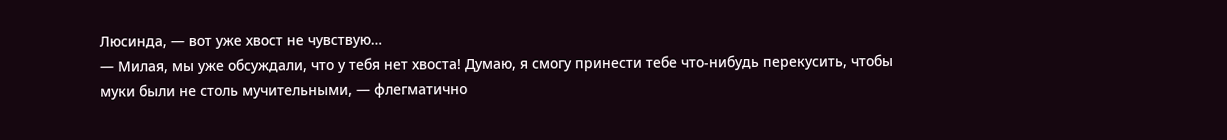Люсинда, — вот уже хвост не чувствую…
— Милая, мы уже обсуждали, что у тебя нет хвоста! Думаю, я смогу принести тебе что-нибудь перекусить, чтобы муки были не столь мучительными, — флегматично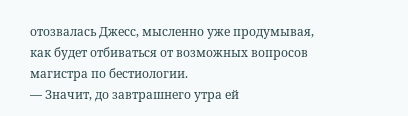отозвалась Джесс, мысленно уже продумывая, как будет отбиваться от возможных вопросов магистра по бестиологии.
— Значит, до завтрашнего утра ей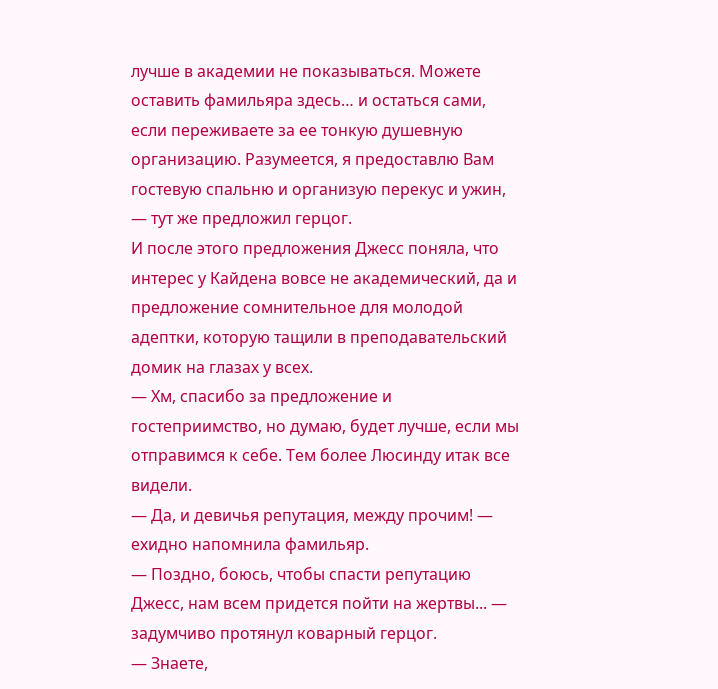лучше в академии не показываться. Можете оставить фамильяра здесь… и остаться сами, если переживаете за ее тонкую душевную организацию. Разумеется, я предоставлю Вам гостевую спальню и организую перекус и ужин, — тут же предложил герцог.
И после этого предложения Джесс поняла, что интерес у Кайдена вовсе не академический, да и предложение сомнительное для молодой адептки, которую тащили в преподавательский домик на глазах у всех.
— Хм, спасибо за предложение и гостеприимство, но думаю, будет лучше, если мы отправимся к себе. Тем более Люсинду итак все видели.
— Да, и девичья репутация, между прочим! — ехидно напомнила фамильяр.
— Поздно, боюсь, чтобы спасти репутацию Джесс, нам всем придется пойти на жертвы... — задумчиво протянул коварный герцог.
— Знаете,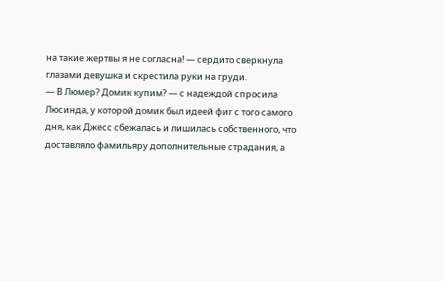на такие жертвы я не согласна! — сердито сверкнула глазами девушка и скрестила руки на груди.
— В Люмер? Домик купим? — с надеждой спросила Люсинда, у которой домик был идеей фиг с того самого дня, как Джесс сбежалась и лишилась собственного, что доставляло фамильяру дополнительные страдания, а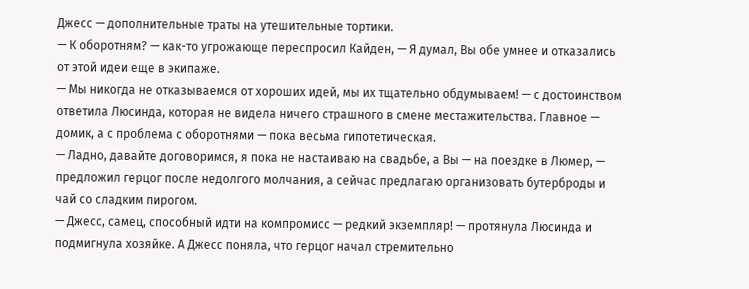Джесс — дополнительные траты на утешительные тортики.
— К оборотням? — как-то угрожающе переспросил Кайден, — Я думал, Вы обе умнее и отказались от этой идеи еще в экипаже.
— Мы никогда не отказываемся от хороших идей, мы их тщательно обдумываем! — с достоинством ответила Люсинда, которая не видела ничего страшного в смене местажительства. Главное — домик, а с проблема с оборотнями — пока весьма гипотетическая.
— Ладно, давайте договоримся, я пока не настаиваю на свадьбе, а Вы — на поездке в Люмер, — предложил герцог после недолгого молчания, а сейчас предлагаю организовать бутерброды и чай со сладким пирогом.
— Джесс, самец, способный идти на компромисс — редкий экземпляр! — протянула Люсинда и подмигнула хозяйке. А Джесс поняла, что герцог начал стремительно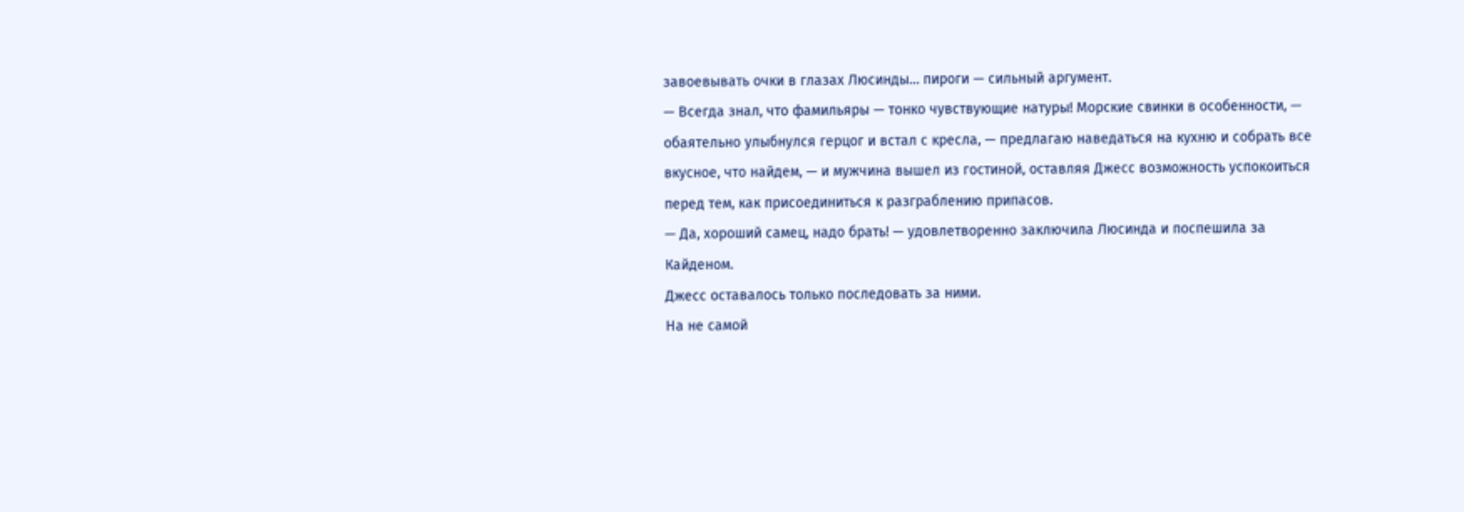завоевывать очки в глазах Люсинды… пироги — сильный аргумент.
— Всегда знал, что фамильяры — тонко чувствующие натуры! Морские свинки в особенности, — обаятельно улыбнулся герцог и встал с кресла, — предлагаю наведаться на кухню и собрать все вкусное, что найдем, — и мужчина вышел из гостиной, оставляя Джесс возможность успокоиться перед тем, как присоединиться к разграблению припасов.
— Да, хороший самец, надо брать! — удовлетворенно заключила Люсинда и поспешила за Кайденом.
Джесс оставалось только последовать за ними.
На не самой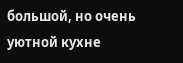большой, но очень уютной кухне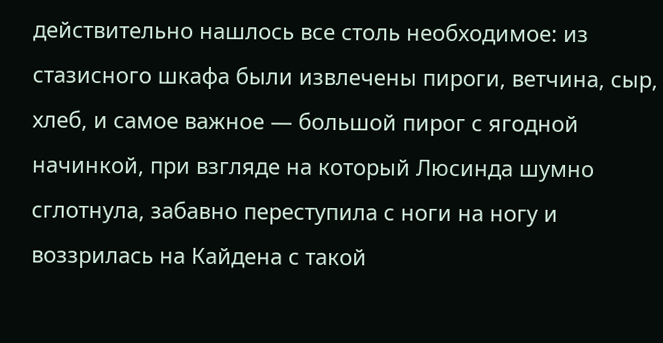действительно нашлось все столь необходимое: из стазисного шкафа были извлечены пироги, ветчина, сыр, хлеб, и самое важное — большой пирог с ягодной начинкой, при взгляде на который Люсинда шумно сглотнула, забавно переступила с ноги на ногу и воззрилась на Кайдена с такой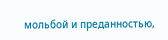мольбой и преданностью,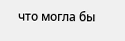что могла бы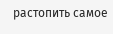растопить самое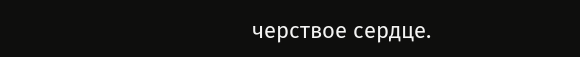черствое сердце.